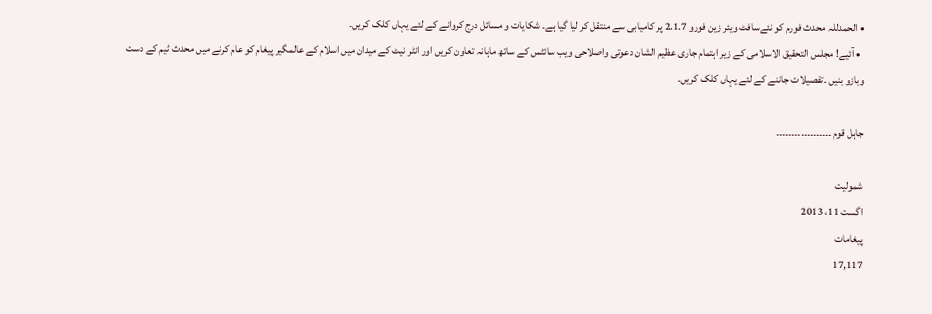• الحمدللہ محدث فورم کو نئےسافٹ ویئر زین فورو 2.1.7 پر کامیابی سے منتقل کر لیا گیا ہے۔ شکایات و مسائل درج کروانے کے لئے یہاں کلک کریں۔
  • آئیے! مجلس التحقیق الاسلامی کے زیر اہتمام جاری عظیم الشان دعوتی واصلاحی ویب سائٹس کے ساتھ ماہانہ تعاون کریں اور انٹر نیٹ کے میدان میں اسلام کے عالمگیر پیغام کو عام کرنے میں محدث ٹیم کے دست وبازو بنیں ۔تفصیلات جاننے کے لئے یہاں کلک کریں۔

جاہل قوم ۔۔۔۔۔۔۔۔۔۔۔۔۔۔۔۔۔۔

شمولیت
اگست 11، 2013
پیغامات
17,117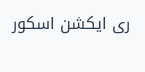ری ایکشن اسکور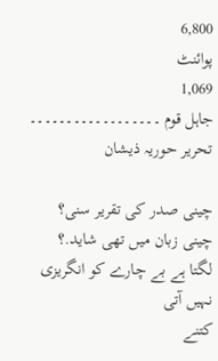6,800
پوائنٹ
1,069
جاہل قوم ۔۔۔۔۔۔۔۔۔۔۔۔۔۔۔۔۔۔ تحریر حوریہ ذیشان

چینی صدر کی تقریر سنی؟
چینی زبان میں تھی شاید.؟
لگتا ہے بے چارے کو انگریزی نہیں آتی
کتنے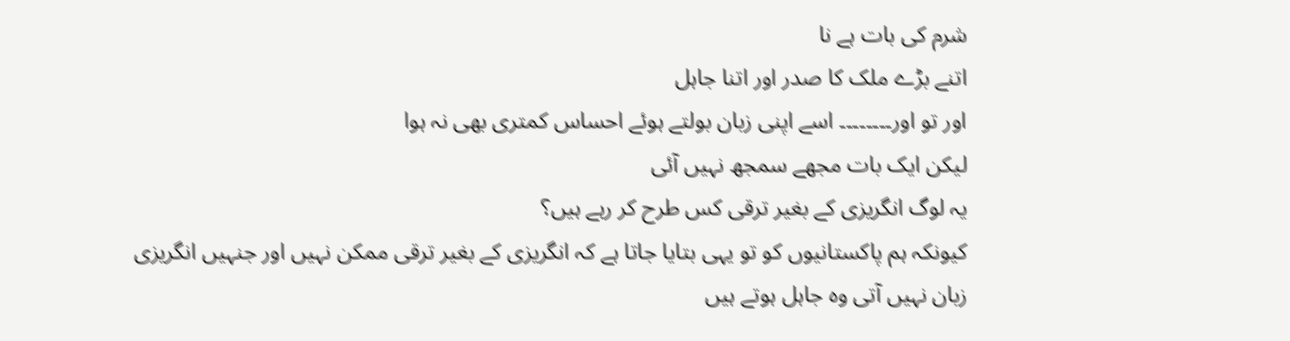شرم کی بات ہے نا
اتنے بڑے ملک کا صدر اور اتنا جاہل
اور تو اور۔۔۔۔۔۔۔۔ اسے اپنی زبان بولتے ہوئے احساس کمتری بھی نہ ہوا
لیکن ایک بات مجھے سمجھ نہیں آئی
یہ لوگ انگریزی کے بغیر ترقی کس طرح کر رہے ہیں؟
کیونکہ ہم پاکستانیوں کو تو یہی بتایا جاتا ہے کہ انگریزی کے بغیر ترقی ممکن نہیں اور جنہیں انگریزی زبان نہیں آتی وہ جاہل ہوتے ہیں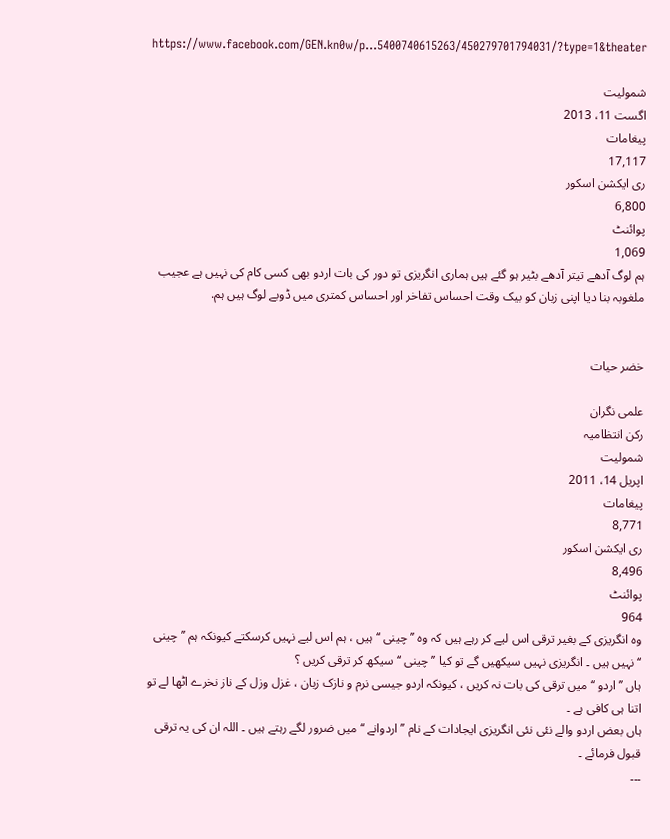https://www.facebook.com/GEN.kn0w/p...5400740615263/450279701794031/?type=1&theater

شمولیت
اگست 11، 2013
پیغامات
17,117
ری ایکشن اسکور
6,800
پوائنٹ
1,069
ہم لوگ آدھے تیتر آدھے بٹیر ہو گئے ہیں ہماری انگریزی تو دور کی بات اردو بھی کسی کام کی نہیں ہے عجیب ملغوبہ بنا دیا اپنی زبان کو بیک وقت احساس تفاخر اور احساس کمتری میں ڈوبے لوگ ہیں ہم.


خضر حیات

علمی نگران
رکن انتظامیہ
شمولیت
اپریل 14، 2011
پیغامات
8,771
ری ایکشن اسکور
8,496
پوائنٹ
964
وہ انگریزی کے بغیر ترقی اس لیے کر رہے ہیں کہ وہ ’’ چینی ‘‘ ہیں ، ہم اس لیے نہیں کرسکتے کیونکہ ہم ’’ چینی ‘‘ نہیں ہیں ۔ انگریزی نہیں سیکھیں گے تو کیا ’’ چینی ‘‘ سیکھ کر ترقی کریں ؟
ہاں ’’ اردو ‘‘ میں ترقی کی بات نہ کریں ، کیونکہ اردو جیسی نرم و نازک زبان ، غزل وزل کے ناز نخرے اٹھا لے تو اتنا ہی کافی ہے ۔
ہاں بعض اردو والے نئی نئی انگریزی ایجادات کے نام ’’ اردوانے ‘‘ میں ضرور لگے رہتے ہیں ۔ اللہ ان کی یہ ترقی قبول فرمائے ۔
۔۔۔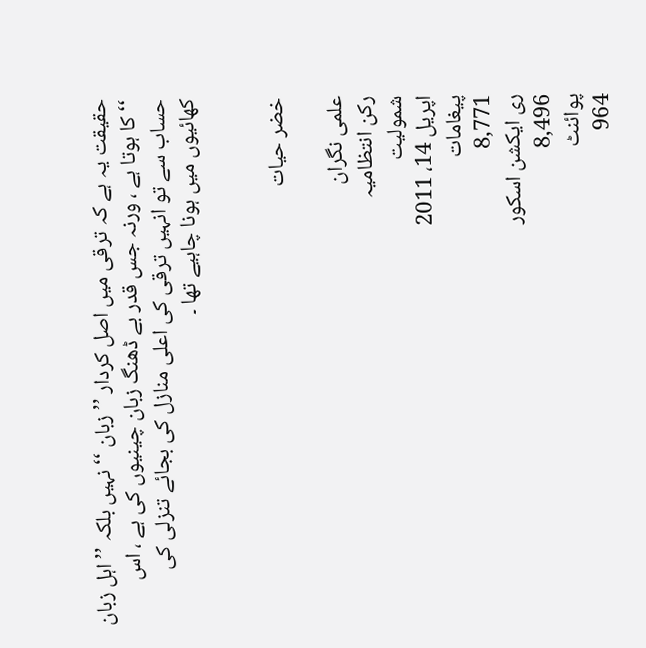حقیقت یہ ہے کہ ترقی میں اصل کردار ’’ زبان ‘‘ نہیں بلکہ ’’ اہل زبان ‘‘ کا ہوتا ہے ، ورنہ جس قدر بے ڈھنگ زبان چینیوں کی ہے ، اس حساب سے تو انہیں ترقی کی اعلی منازل کی بجائے تنزلی کی کھائیوں میں ہونا چاہیے تھا ۔


خضر حیات

علمی نگران
رکن انتظامیہ
شمولیت
اپریل 14، 2011
پیغامات
8,771
ری ایکشن اسکور
8,496
پوائنٹ
964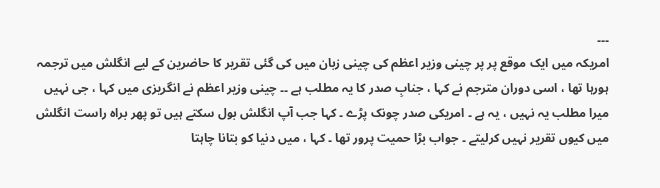۔۔۔
امریکہ میں ایک موقع پر پر چینی وزیر اعظم کی چینی زبان میں کی گئی تقریر کا حاضرین کے لیے انگلش میں ترجمہ ہورہا تھا ، اسی دوران مترجم نے کہا ، جنابِ صدر کا یہ مطلب ہے ۔۔ چینی وزیر اعظم نے انگریزی میں کہا ، جی نہیں میرا مطلب یہ نہیں ، یہ ہے ۔ امریکی صدر چونک پڑے ۔ کہا جب آپ انگلش بول سکتے ہیں تو پھر براہ راست انگلش میں کیوں تقریر نہیں کرلیتے ۔ جواب بڑا حمیت پرور تھا ۔ کہا ، میں دنیا کو بتانا چاہتا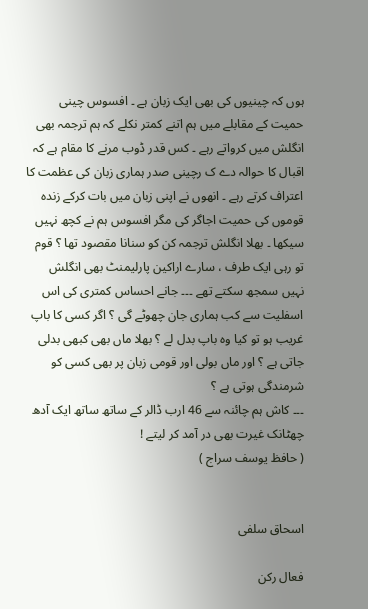ہوں کہ چینیوں کی بھی ایک زبان ہے ۔ افسوس چینی حمیت کے مقابلے میں ہم اتنے کمتر نکلے کہ ہم ترجمہ بھی انگلش میں کرواتے رہے ۔ کس قدر ڈوب مرنے کا مقام ہے کہ اقبال کا حوالہ دے ک رچینی صدر ہماری زبان کی عظمت کا اعتراف کرتے رہے ۔ انھوں نے اپنی زبان میں بات کرکے زندہ قوموں کی حمیت اجاگر کی مگر افسوس ہم نے کچھ نہیں سیکھا ۔ بھلا انگلش ترجمہ کن کو سنانا مقصود تھا ؟ قوم تو رہی ایک طرف ، سارے اراکین پارلیمنٹ بھی انگلش نہیں سمجھ سکتے تھے ۔۔۔ جانے احساس کمتری کی اس اسفلیت سے کب ہماری جان چھوٹے گی ؟ اگر کسی کا باپ غریب ہو تو کیا وہ باپ بدل لے ؟ بھلا ماں بھی کبھی بدلی جاتی ہے ؟ اور ماں بولی اور قومی زبان پر بھی کسی کو شرمندگی ہوتی ہے ؟
۔۔۔ کاش ہم چائنہ سے 46 ارب ڈالر کے ساتھ ساتھ ایک آدھ چھٹانک غیرت بھی در آمد کر لیتے !
( حافظ یوسف سراج )


اسحاق سلفی

فعال رکن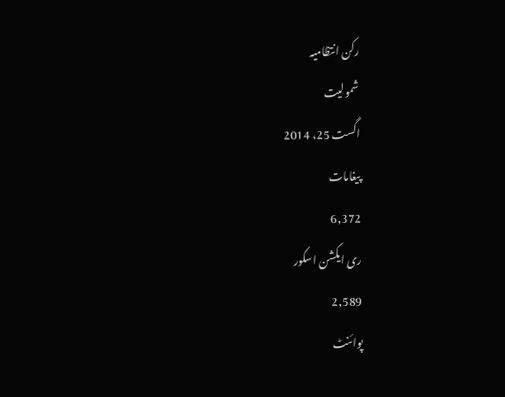رکن انتظامیہ
شمولیت
اگست 25، 2014
پیغامات
6,372
ری ایکشن اسکور
2,589
پوائنٹ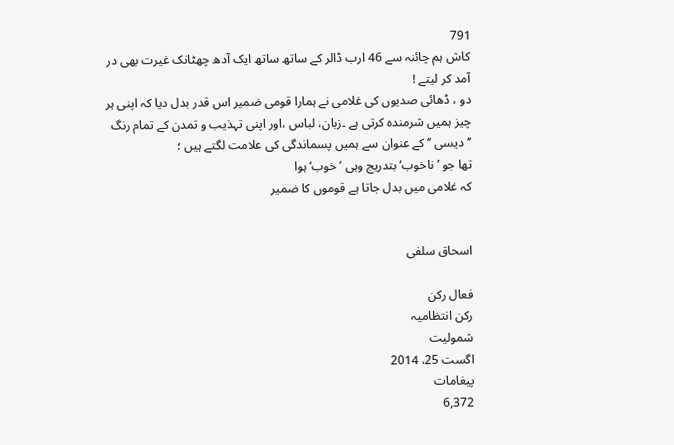791
کاش ہم چائنہ سے 46 ارب ڈالر کے ساتھ ساتھ ایک آدھ چھٹانک غیرت بھی در آمد کر لیتے !
دو ، ڈھائی صدیوں کی غلامی نے ہمارا قومی ضمیر اس قدر بدل دیا کہ اپنی ہر چیز ہمیں شرمندہ کرتی ہے ۔زبان، لباس ،اور اپنی تہذیب و تمدن کے تمام رنگ
’‘ دیسی ’‘ کے عنوان سے ہمیں پسماندگی کی علامت لگتے ہیں ؛
تھا جو ’ناخوب‘ بتدریج وہی ’خوب‘ ہوا
کہ غلامی میں بدل جاتا ہے قوموں کا ضمیر


اسحاق سلفی

فعال رکن
رکن انتظامیہ
شمولیت
اگست 25، 2014
پیغامات
6,372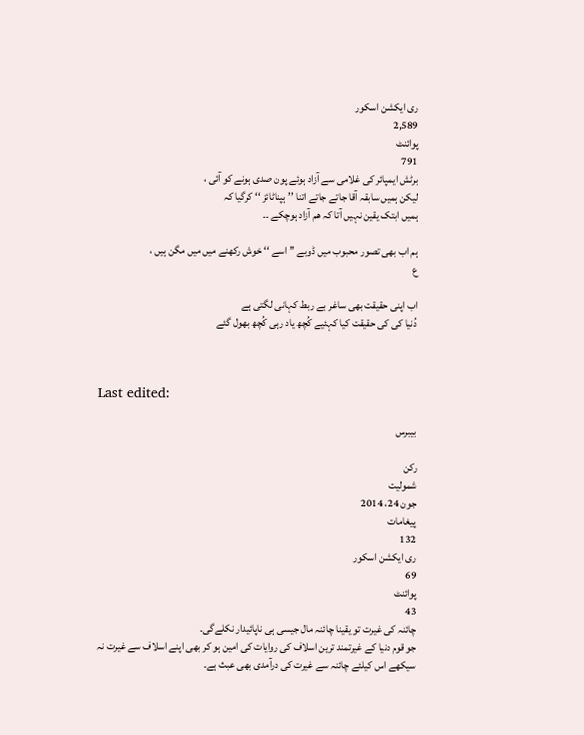ری ایکشن اسکور
2,589
پوائنٹ
791
برٹش ایمپائر کی غلامی سے آزاد ہوئے پون صدی ہونے کو آئی ،
لیکن ہمیں سابقہ آقا جاتے جاتے اتنا ’’ ہپناٹائز ‘‘ کرگیا کہ
ہمیں ابتک یقین نہیں آتا کہ ھم آزاد ہوچکے ۔۔

ہم اب بھی تصور محبوب میں ڈوبے ’’ اسے ‘‘ خوش رکھنے میں میں مگن ہیں ،
ع

اب اپنی حقیقت بھی ساغر بے ربط کہانی لگتی ہے
دُنیا کی کی حقیقت کیا کہئیے کُچھ یاد رہی کُچھ بھول گئے



Last edited:

بیبرس

رکن
شمولیت
جون 24، 2014
پیغامات
132
ری ایکشن اسکور
69
پوائنٹ
43
چائنہ کی غیرت تو یقینا چائنہ مال جیسی ہی ناپائیدار نکلےگی۔
جو قوم دنیا کے غیرتمند ترین اسلاف کی روایات کی امین ہو کر بھی اپنے اسلاف سے غیرت نہ سیکھے اس کیلئے چائنہ سے غیرت کی درآمدی بھی عبث ہے۔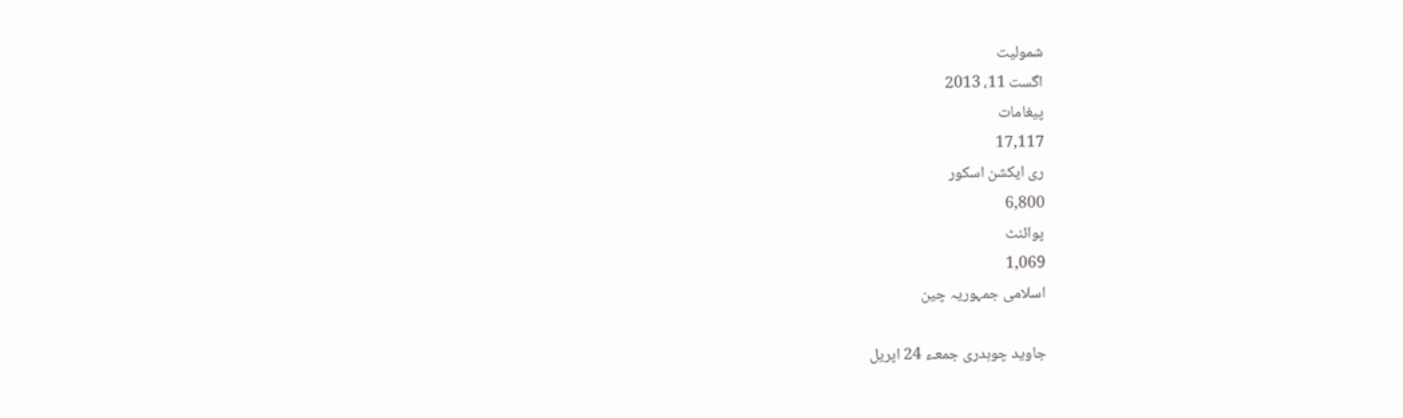شمولیت
اگست 11، 2013
پیغامات
17,117
ری ایکشن اسکور
6,800
پوائنٹ
1,069
اسلامی جمہوریہ چین

جاوید چوہدری جمعـء 24 اپريل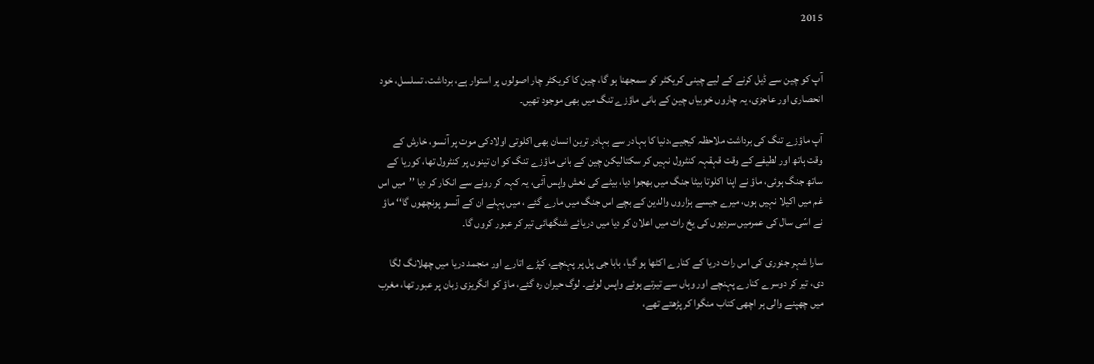2015


آپ کو چین سے ڈیل کرنے کے لیے چینی کریکٹر کو سمجھنا ہو گا، چین کا کریکٹر چار اصولوں پر استوار ہے، برداشت، تسلسل، خود انحصاری اور عاجزی، یہ چاروں خوبیاں چین کے بانی ماؤزے تنگ میں بھی موجود تھیں۔

آپ ماؤزے تنگ کی برداشت ملاحظہ کیجیے،دنیا کا بہادر سے بہادر ترین انسان بھی اکلوتی اولادکی موت پر آنسو، خارش کے وقت ہاتھ اور لطیفے کے وقت قہقہہ کنٹرول نہیں کر سکتالیکن چین کے بانی ماؤزے تنگ کو ان تینوں پر کنٹرول تھا، کوریا کے ساتھ جنگ ہوئی، ماؤ نے اپنا اکلوتا بیٹا جنگ میں بھجوا دیا، بیٹے کی نعش واپس آئی، یہ کہہ کر رونے سے انکار کر دیا ’’میں اس غم میں اکیلا نہیں ہوں، میرے جیسے ہزاروں والدین کے بچے اس جنگ میں مارے گئے ، میں پہلے ان کے آنسو پونچھوں گا‘‘ ماؤ نے اسّی سال کی عمرمیں سردیوں کی یخ رات میں اعلان کر دیا میں دریائے شنگھائی تیر کر عبور کروں گا۔

سارا شہر جنوری کی اس رات دریا کے کنارے اکٹھا ہو گیا، بابا جی پل پر پہنچے، کپڑے اتارے اور منجمد دریا میں چھلانگ لگا دی، تیر کر دوسرے کنارے پہنچے اور وہاں سے تیرتے ہوئے واپس لوٹے۔ لوگ حیران رہ گئے، ماؤ کو انگریزی زبان پر عبور تھا، مغرب میں چھپنے والی ہر اچھی کتاب منگوا کر پڑھتے تھے،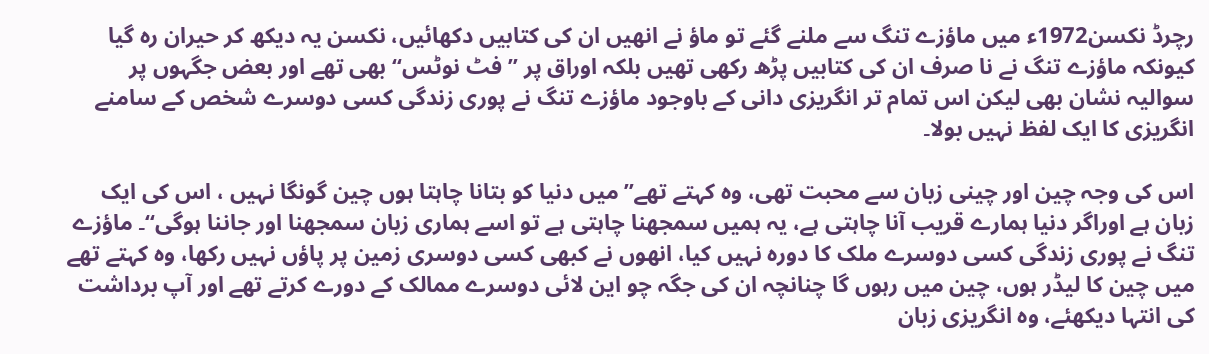رچرڈ نکسن1972ء میں ماؤزے تنگ سے ملنے گئے تو ماؤ نے انھیں ان کی کتابیں دکھائیں، نکسن یہ دیکھ کر حیران رہ گیا کیونکہ ماؤزے تنگ نے نا صرف ان کی کتابیں پڑھ رکھی تھیں بلکہ اوراق پر ’’فٹ نوٹس‘‘ بھی تھے اور بعض جگہوں پر سوالیہ نشان بھی لیکن اس تمام تر انگریزی دانی کے باوجود ماؤزے تنگ نے پوری زندگی کسی دوسرے شخص کے سامنے انگریزی کا ایک لفظ نہیں بولا۔

اس کی وجہ چین اور چینی زبان سے محبت تھی، وہ کہتے تھے’’ میں دنیا کو بتانا چاہتا ہوں چین گونگا نہیں ، اس کی ایک زبان ہے اوراگر دنیا ہمارے قریب آنا چاہتی ہے، یہ ہمیں سمجھنا چاہتی ہے تو اسے ہماری زبان سمجھنا اور جاننا ہوگی‘‘۔ ماؤزے تنگ نے پوری زندگی کسی دوسرے ملک کا دورہ نہیں کیا، انھوں نے کبھی کسی دوسری زمین پر پاؤں نہیں رکھا، وہ کہتے تھے میں چین کا لیڈر ہوں، چین میں رہوں گا چنانچہ ان کی جگہ چو این لائی دوسرے ممالک کے دورے کرتے تھے اور آپ برداشت کی انتہا دیکھئے، وہ انگریزی زبان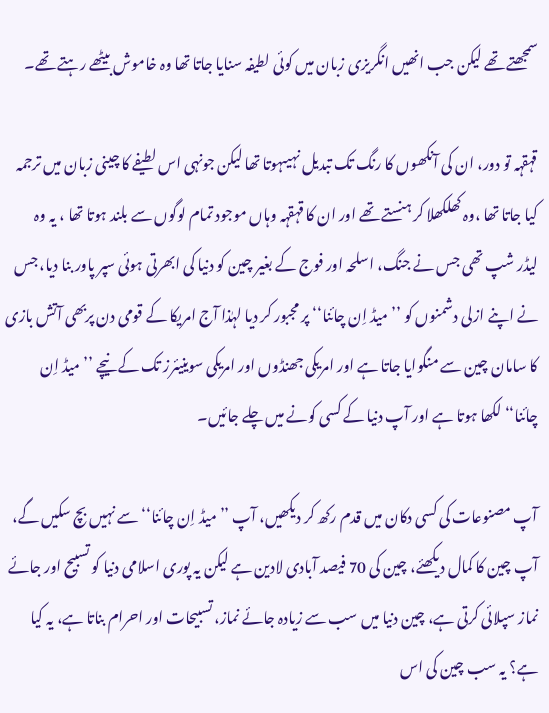سمجھتے تھے لیکن جب انھیں انگریزی زبان میں کوئی لطیفہ سنایا جاتا تھا وہ خاموش بیٹھے رہتے تھے۔

قہقہہ تو دور، ان کی آنکھوں کا رنگ تک تبدیل نہیںہوتا تھا لیکن جونہی اس لطیفے کا چینی زبان میں ترجمہ کیا جاتا تھا ،وہ کھلکھلا کر ہنستے تھے اور ان کا قہقہہ وہاں موجود تمام لوگوں سے بلند ہوتا تھا ، یہ وہ لیڈر شپ تھی جس نے جنگ، اسلحہ اور فوج کے بغیر چین کو دنیا کی ابھرتی ہوئی سپر پاور بنا دیا، جس نے اپنے ازلی دشمنوں کو ’’میڈ اِن چائنا‘‘ پر مجبور کر دیا لہٰذا آج امریکا کے قومی دن پربھی آتش بازی کا سامان چین سے منگوایا جاتا ہے اور امریکی جھنڈوں اور امریکی سوینیئرز تک کے نیچے ’’میڈ اِن چائنا‘‘ لکھا ہوتا ہے اور آپ دنیا کے کسی کونے میں چلے جائیں۔

آپ مصنوعات کی کسی دکان میں قدم رکھ کر دیکھیں، آپ ’’میڈ اِن چائنا‘‘ سے نہیں بچ سکیں گے، آپ چین کا کمال دیکھئے، چین کی 70 فیصد آبادی لادین ہے لیکن یہ پوری اسلامی دنیا کو تسبیح اور جائے نماز سپلائی کرتی ہے، چین دنیا میں سب سے زیادہ جائے نماز، تسبیحات اور احرام بناتا ہے، یہ کیا ہے؟ یہ سب چین کی اس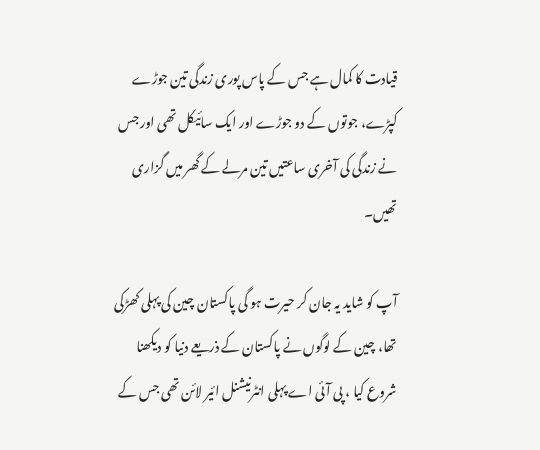قیادت کا کمال ہے جس کے پاس پوری زندگی تین جوڑے کپڑے، جوتوں کے دو جوڑے اور ایک سائیکل تھی اور جس نے زندگی کی آخری ساعتیں تین مرلے کے گھر میں گزاری تھیں۔

آپ کو شاید یہ جان کر حیرت ہو گی پاکستان چین کی پہلی کھڑکی تھا، چین کے لوگوں نے پاکستان کے ذریعے دنیا کو دیکھنا شروع کیا ، پی آئی اے پہلی انٹرنیشنل ائیر لائن تھی جس کے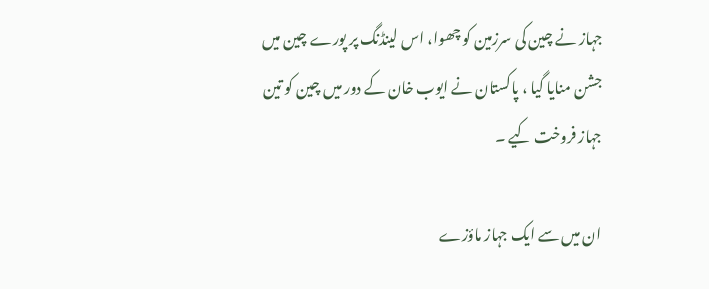جہاز نے چین کی سرزمین کو چھوا، اس لینڈنگ پر پورے چین میں جشن منایا گیا ، پاکستان نے ایوب خان کے دور میں چین کو تین جہاز فروخت کیے ۔

ان میں سے ایک جہاز ماؤزے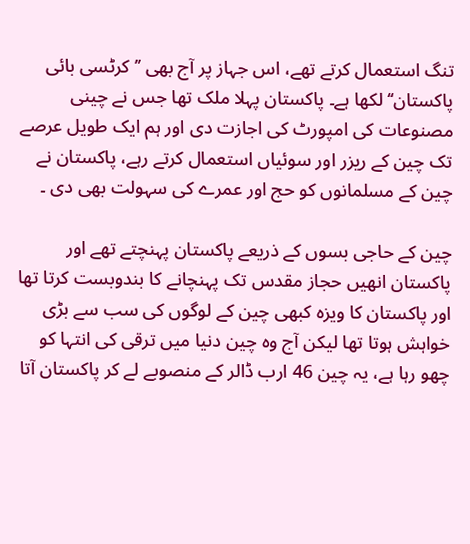تنگ استعمال کرتے تھے، اس جہاز پر آج بھی ’’کرٹسی بائی پاکستان‘‘ لکھا ہے۔ پاکستان پہلا ملک تھا جس نے چینی مصنوعات کی امپورٹ کی اجازت دی اور ہم ایک طویل عرصے تک چین کے ریزر اور سوئیاں استعمال کرتے رہے، پاکستان نے چین کے مسلمانوں کو حج اور عمرے کی سہولت بھی دی ۔

چین کے حاجی بسوں کے ذریعے پاکستان پہنچتے تھے اور پاکستان انھیں حجاز مقدس تک پہنچانے کا بندوبست کرتا تھا اور پاکستان کا ویزہ کبھی چین کے لوگوں کی سب سے بڑی خواہش ہوتا تھا لیکن آج وہ چین دنیا میں ترقی کی انتہا کو چھو رہا ہے، یہ چین 46 ارب ڈالر کے منصوبے لے کر پاکستان آتا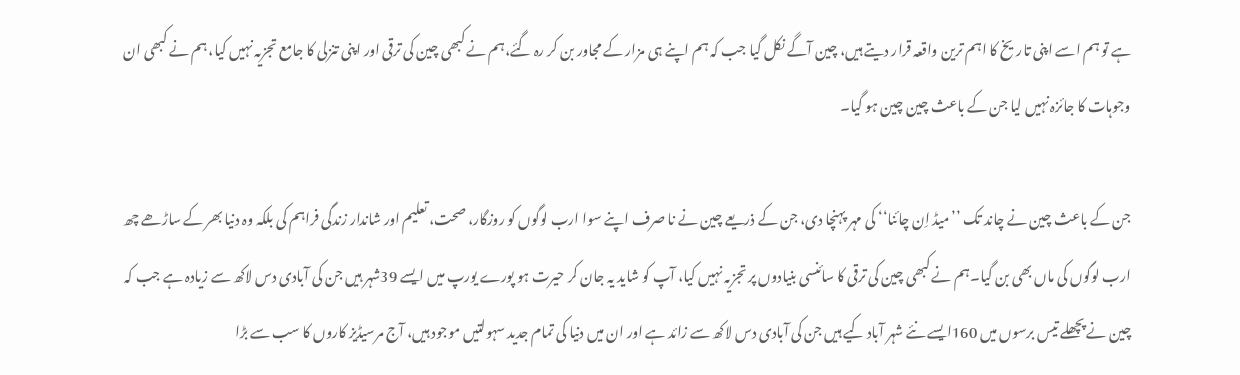ہے تو ہم اسے اپنی تاریخ کا اہم ترین واقعہ قرار دیتے ہیں، چین آگے نکل گیا جب کہ ہم اپنے ہی مزار کے مجاور بن کر رہ گئے،ہم نے کبھی چین کی ترقی اور اپنی تنزلی کا جامع تجزیہ نہیں کیا، ہم نے کبھی ان وجوہات کا جائزہ نہیں لیا جن کے باعث چین چین ہو گیا۔

جن کے باعث چین نے چاند تک ’’میڈ اِن چائنا‘‘ کی مہر پہنچا دی، جن کے ذریعے چین نے نا صرف اپنے سوا ارب لوگوں کو روزگار، صحت، تعلیم اور شاندار زندگی فراہم کی بلکہ وہ دنیا بھر کے ساڑھے چھ ارب لوگوں کی ماں بھی بن گیا۔ہم نے کبھی چین کی ترقی کا سائنسی بنیادوں پر تجزیہ نہیں کیا، آپ کو شاید یہ جان کر حیرت ہو پورے یورپ میں ایسے 39شہر ہیں جن کی آبادی دس لاکھ سے زیادہ ہے جب کہ چین نے پچھلے تیس برسوں میں 160ایسے نئے شہر آباد کیے ہیں جن کی آبادی دس لاکھ سے زائد ہے اور ان میں دنیا کی تمام جدید سہولتیں موجود ہیں، آج مرسیڈیز کاروں کا سب سے بڑا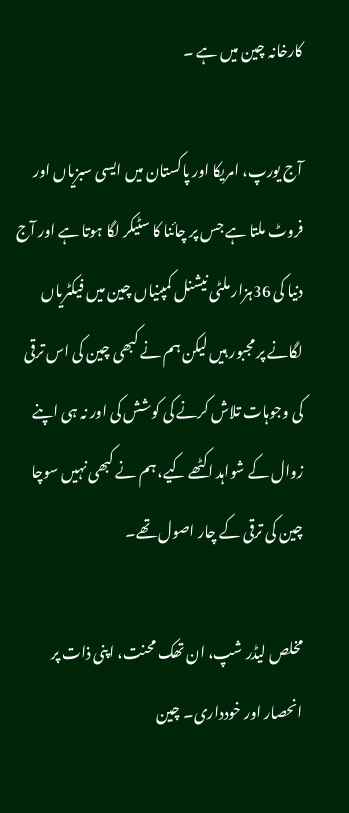کارخانہ چین میں ہے ۔

آج یورپ، امریکا اور پاکستان میں ایسی سبزیاں اور فروٹ ملتا ہے جس پر چائنا کا سٹیکر لگا ہوتا ہے اور آج دنیا کی 36ہزار ملٹی نیشنل کمپنیاں چین میں فیکٹریاں لگانے پر مجبور ہیں لیکن ہم نے کبھی چین کی اس ترقی کی وجوہات تلاش کرنے کی کوشش کی اور نہ ہی اپنے زوال کے شواہد اکٹھے کیے، ہم نے کبھی نہیں سوچا چین کی ترقی کے چار اصول تھے۔

مخلص لیڈر شپ، ان تھک محنت، اپنی ذات پر انحصار اور خودداری۔ چین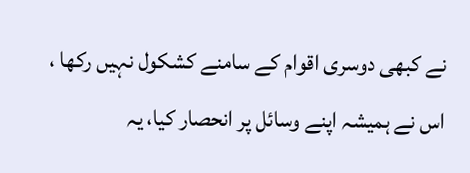نے کبھی دوسری اقوام کے سامنے کشکول نہیں رکھا ، اس نے ہمیشہ اپنے وسائل پر انحصار کیا، یہ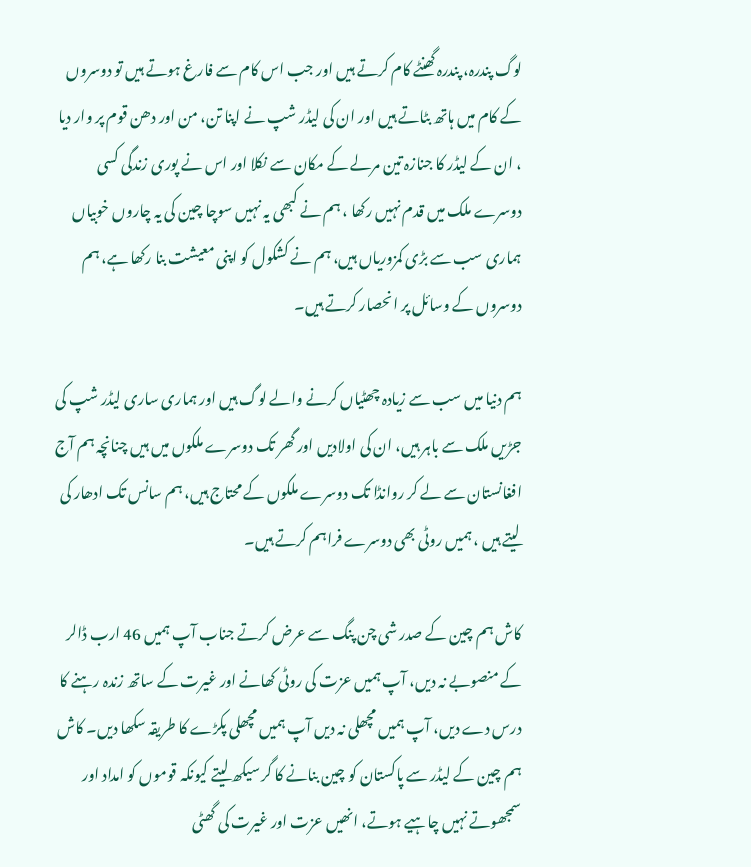لوگ پندرہ، پندرہ گھنٹے کام کرتے ہیں اور جب اس کام سے فارغ ہوتے ہیں تو دوسروں کے کام میں ہاتھ بٹاتے ہیں اور ان کی لیڈر شپ نے اپنا تن، من اور دھن قوم پر وار دیا ، ان کے لیڈر کا جنازہ تین مرلے کے مکان سے نکلا اور اس نے پوری زندگی کسی دوسرے ملک میں قدم نہیں رکھا ، ہم نے کبھی یہ نہیں سوچا چین کی یہ چاروں خوبیاں ہماری سب سے بڑی کمزوریاں ہیں، ہم نے کشکول کو اپنی معیشت بنا رکھا ہے، ہم دوسروں کے وسائل پر انحصار کرتے ہیں۔

ہم دنیا میں سب سے زیادہ چھٹیاں کرنے والے لوگ ہیں اور ہماری ساری لیڈر شپ کی جڑیں ملک سے باہر ہیں، ان کی اولادیں اور گھر تک دوسرے ملکوں میں ہیں چنانچہ ہم آج افغانستان سے لے کر روانڈا تک دوسرے ملکوں کے محتاج ہیں، ہم سانس تک ادھار کی لیتے ہیں ، ہمیں روٹی بھی دوسرے فراہم کرتے ہیں۔

کاش ہم چین کے صدر شی چن پنگ سے عرض کرتے جناب آپ ہمیں 46 ارب ڈالر کے منصوبے نہ دیں، آپ ہمیں عزت کی روٹی کھانے اور غیرت کے ساتھ زندہ رہنے کا درس دے دیں، آپ ہمیں مچھلی نہ دیں آپ ہمیں مچھلی پکڑے کا طریقہ سکھا دیں۔ کاش ہم چین کے لیڈر سے پاکستان کو چین بنانے کا گر سیکھ لیتے کیونکہ قوموں کو امداد اور سمجھوتے نہیں چاہیے ہوتے، انھیں عزت اور غیرت کی گھٹی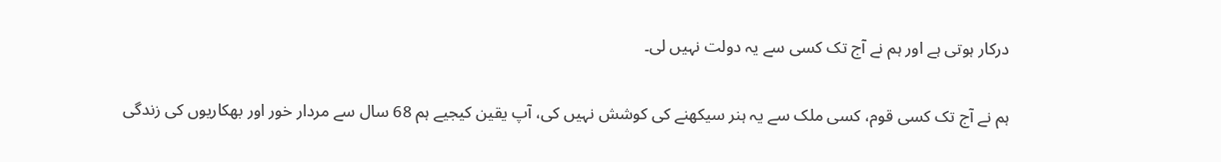درکار ہوتی ہے اور ہم نے آج تک کسی سے یہ دولت نہیں لی۔

ہم نے آج تک کسی قوم، کسی ملک سے یہ ہنر سیکھنے کی کوشش نہیں کی، آپ یقین کیجیے ہم 68 سال سے مردار خور اور بھکاریوں کی زندگی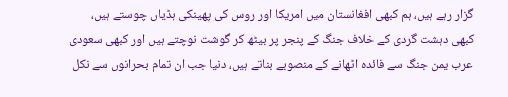گزار رہے ہیں، ہم کبھی افغانستان میں امریکا اور روس کی پھینکی ہڈیاں چوستے ہیں، کبھی دہشت گردی کے خلاف جنگ کے پنجر پر بیٹھ کر گوشت نوچتے ہیں اور کبھی سعودی عرب یمن جنگ سے فائدہ اٹھانے کے منصوبے بناتے ہیں، دنیا جب ان تمام بحرانوں سے نکل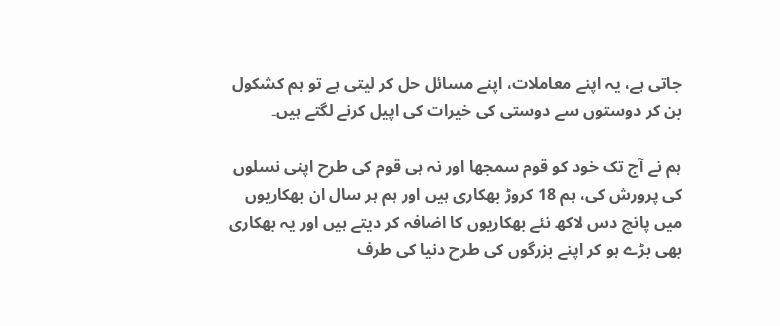جاتی ہے، یہ اپنے معاملات، اپنے مسائل حل کر لیتی ہے تو ہم کشکول بن کر دوستوں سے دوستی کی خیرات کی اپیل کرنے لگتے ہیں۔

ہم نے آج تک خود کو قوم سمجھا اور نہ ہی قوم کی طرح اپنی نسلوں کی پرورش کی، ہم 18 کروڑ بھکاری ہیں اور ہم ہر سال ان بھکاریوں میں پانچ دس لاکھ نئے بھکاریوں کا اضافہ کر دیتے ہیں اور یہ بھکاری بھی بڑے ہو کر اپنے بزرگوں کی طرح دنیا کی طرف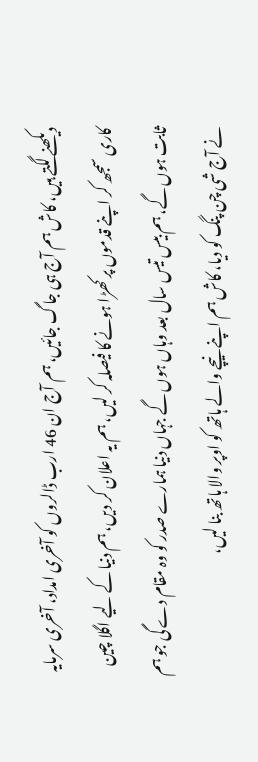دیکھنے لگتے ہیں، کاش ہم آج ہی جاگ جائیں، ہم آج ان 46 ارب ڈالروں کو آخری امداد، آخری سرمایہ کاری سمجھ کر اپنے قدموں پر کھڑا ہونے کا فیصلہ کر لیں، ہم یہ اعلان کر دیں، ہم دنیا کے لیے اگلا چین ثابت ہوں گے، ہم بیس تیس سال بعد وہاں ہوں گے جہاں دنیا ہمارے صدر کو وہ مقام دے گی جو ہم نے آج شی چن پنگ کو دیا، کاش ہم اپنے نیچے والے ہاتھ کو اوپر والا ہاتھ بنا لیں،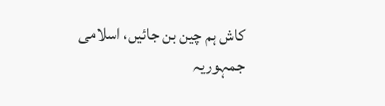کاش ہم چین بن جائیں، اسلامی جمہوریہ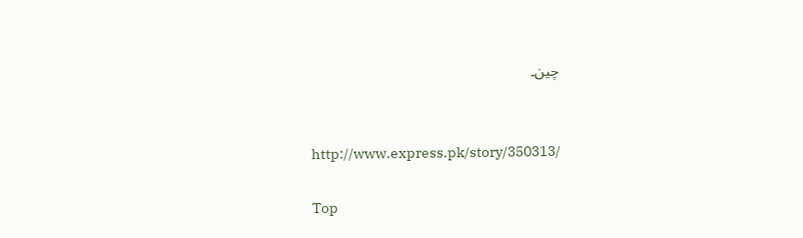چین۔


http://www.express.pk/story/350313/

Top